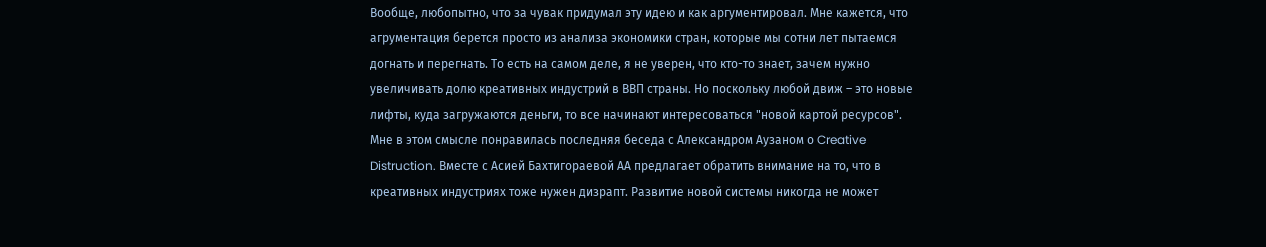Вообще, любопытно, что за чувак придумал эту идею и как аргументировал. Мне кажется, что агрументация берется просто из анализа экономики стран, которые мы сотни лет пытаемся догнать и перегнать. То есть на самом деле, я не уверен, что кто-то знает, зачем нужно увеличивать долю креативных индустрий в ВВП страны. Но поскольку любой движ – это новые лифты, куда загружаются деньги, то все начинают интересоваться "новой картой ресурсов".
Мне в этом смысле понравилась последняя беседа с Александром Аузаном о Creative Distruction. Вместе с Асией Бахтигораевой АА предлагает обратить внимание на то, что в креативных индустриях тоже нужен дизрапт. Развитие новой системы никогда не может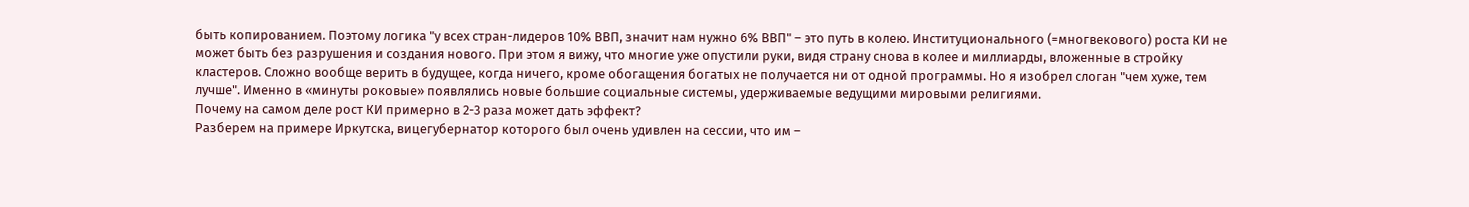быть копированием. Поэтому логика "у всех стран-лидеров 10% ВВП, значит нам нужно 6% ВВП" – это путь в колею. Институционального (=многвекового) роста КИ не может быть без разрушения и создания нового. При этом я вижу, что многие уже опустили руки, видя страну снова в колее и миллиарды, вложенные в стройку кластеров. Сложно вообще верить в будущее, когда ничего, кроме обогащения богатых не получается ни от одной программы. Но я изобрел слоган "чем хуже, тем лучше". Именно в «минуты роковые» появлялись новые большие социальные системы, удерживаемые ведущими мировыми религиями.
Почему на самом деле рост КИ примерно в 2-3 раза может дать эффект?
Разберем на примере Иркутска, вицегубернатор которого был очень удивлен на сессии, что им –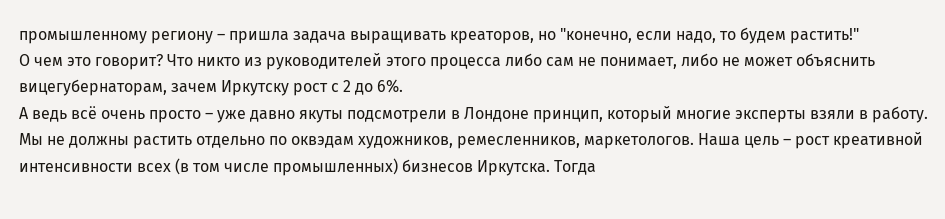промышленному региону – пришла задача выращивать креаторов, но "конечно, если надо, то будем растить!"
О чем это говорит? Что никто из руководителей этого процесса либо сам не понимает, либо не может объяснить вицегубернаторам, зачем Иркутску рост с 2 до 6%.
А ведь всё очень просто – уже давно якуты подсмотрели в Лондоне принцип, который многие эксперты взяли в работу. Мы не должны растить отдельно по оквэдам художников, ремесленников, маркетологов. Наша цель – рост креативной интенсивности всех (в том числе промышленных) бизнесов Иркутска. Тогда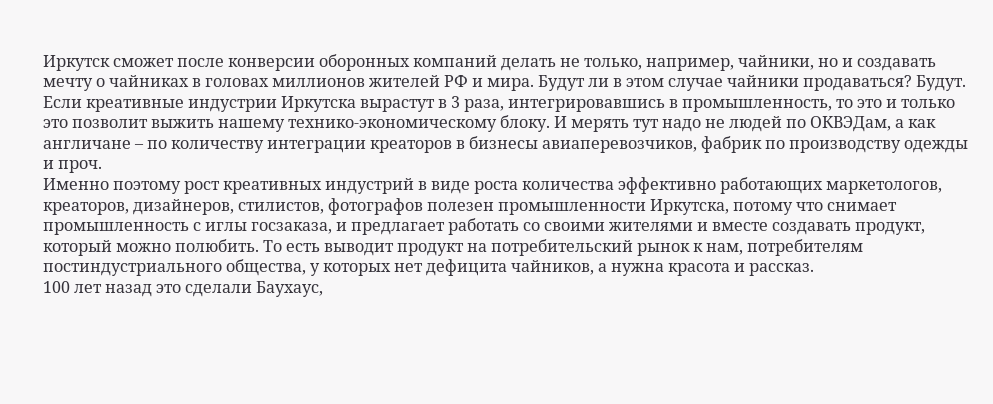Иркутск сможет после конверсии оборонных компаний делать не только, например, чайники, но и создавать мечту о чайниках в головах миллионов жителей РФ и мира. Будут ли в этом случае чайники продаваться? Будут. Если креативные индустрии Иркутска вырастут в 3 раза, интегрировавшись в промышленность, то это и только это позволит выжить нашему технико-экономическому блоку. И мерять тут надо не людей по ОКВЭДам, а как англичане – по количеству интеграции креаторов в бизнесы авиаперевозчиков, фабрик по производству одежды и проч.
Именно поэтому рост креативных индустрий в виде роста количества эффективно работающих маркетологов, креаторов, дизайнеров, стилистов, фотографов полезен промышленности Иркутска, потому что снимает промышленность с иглы госзаказа, и предлагает работать со своими жителями и вместе создавать продукт, который можно полюбить. То есть выводит продукт на потребительский рынок к нам, потребителям постиндустриального общества, у которых нет дефицита чайников, а нужна красота и рассказ.
100 лет назад это сделали Баухаус,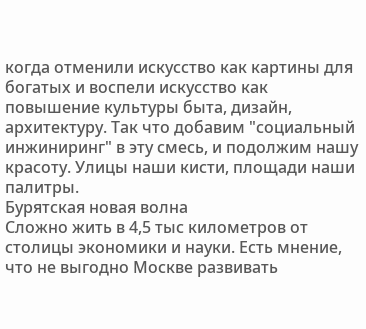когда отменили искусство как картины для богатых и воспели искусство как повышение культуры быта, дизайн, архитектуру. Так что добавим "социальный инжиниринг" в эту смесь, и подолжим нашу красоту. Улицы наши кисти, площади наши палитры.
Бурятская новая волна
Сложно жить в 4,5 тыс километров от столицы экономики и науки. Есть мнение, что не выгодно Москве развивать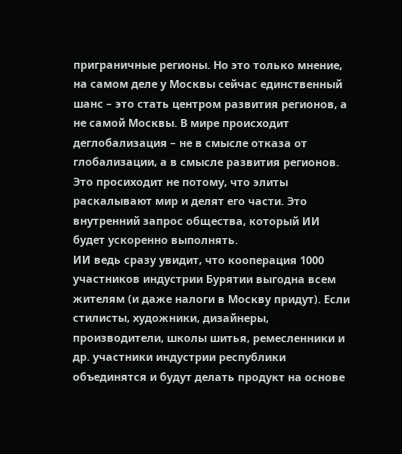приграничные регионы. Но это только мнение, на самом деле у Москвы сейчас единственный шанс – это стать центром развития регионов, а не самой Москвы. В мире происходит деглобализация – не в смысле отказа от глобализации, а в смысле развития регионов. Это просиходит не потому, что элиты раскалывают мир и делят его части. Это внутренний запрос общества, который ИИ будет ускоренно выполнять.
ИИ ведь сразу увидит, что кооперация 1000 участников индустрии Бурятии выгодна всем жителям (и даже налоги в Москву придут). Если стилисты, художники, дизайнеры, производители, школы шитья, ремесленники и др. участники индустрии республики объединятся и будут делать продукт на основе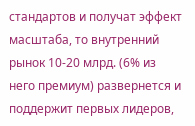стандартов и получат эффект масштаба, то внутренний рынок 10-20 млрд. (6% из него премиум) развернется и поддержит первых лидеров,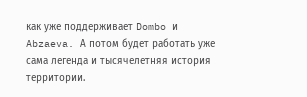как уже поддерживает Dombo и Abzaeva. А потом будет работать уже сама легенда и тысячелетняя история территории.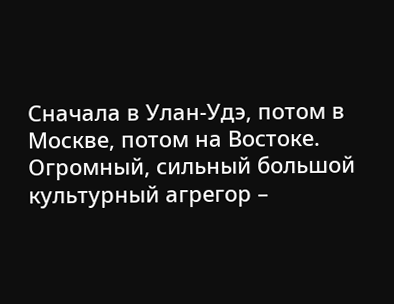Сначала в Улан-Удэ, потом в Москве, потом на Востоке.
Огромный, сильный большой культурный агрегор –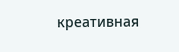креативная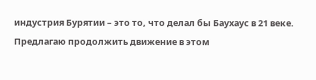индустрия Бурятии – это то, что делал бы Баухаус в 21 веке. Предлагаю продолжить движение в этом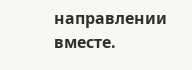направлении вместе.